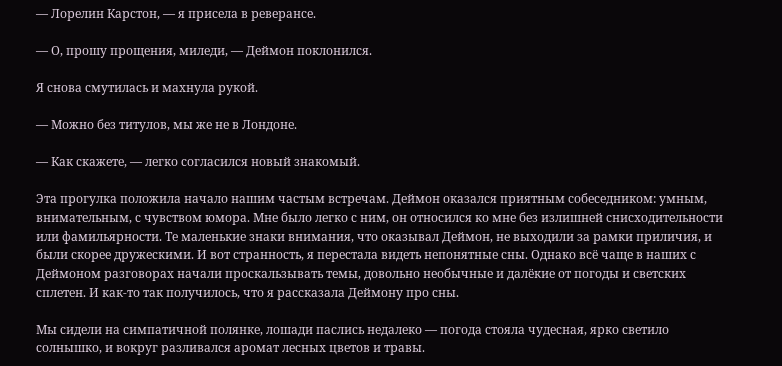— Лорелин Карстон, — я присела в реверансе.

— О, прошу прощения, миледи, — Деймон поклонился.

Я снова смутилась и махнула рукой.

— Можно без титулов, мы же не в Лондоне.

— Как скажете, — легко согласился новый знакомый.

Эта прогулка положила начало нашим частым встречам. Деймон оказался приятным собеседником: умным, внимательным, с чувством юмора. Мне было легко с ним, он относился ко мне без излишней снисходительности или фамильярности. Те маленькие знаки внимания, что оказывал Деймон, не выходили за рамки приличия, и были скорее дружескими. И вот странность, я перестала видеть непонятные сны. Однако всё чаще в наших с Деймоном разговорах начали проскальзывать темы, довольно необычные и далёкие от погоды и светских сплетен. И как-то так получилось, что я рассказала Деймону про сны.

Мы сидели на симпатичной полянке, лошади паслись недалеко — погода стояла чудесная, ярко светило солнышко, и вокруг разливался аромат лесных цветов и травы.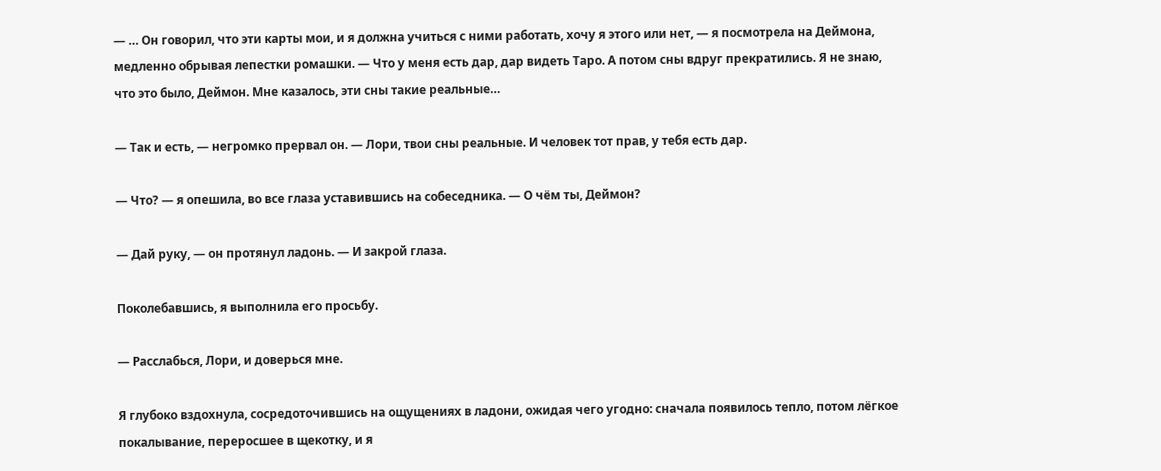— … Он говорил, что эти карты мои, и я должна учиться с ними работать, хочу я этого или нет, — я посмотрела на Деймона, медленно обрывая лепестки ромашки. — Что у меня есть дар, дар видеть Таро. А потом сны вдруг прекратились. Я не знаю, что это было, Деймон. Мне казалось, эти сны такие реальные…

— Так и есть, — негромко прервал он. — Лори, твои сны реальные. И человек тот прав, у тебя есть дар.

— Что? — я опешила, во все глаза уставившись на собеседника. — О чём ты, Деймон?

— Дай руку, — он протянул ладонь. — И закрой глаза.

Поколебавшись, я выполнила его просьбу.

— Расслабься, Лори, и доверься мне.

Я глубоко вздохнула, сосредоточившись на ощущениях в ладони, ожидая чего угодно: сначала появилось тепло, потом лёгкое покалывание, переросшее в щекотку, и я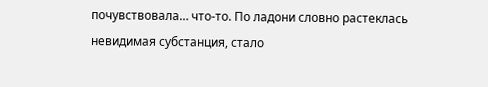почувствовала… что-то. По ладони словно растеклась невидимая субстанция, стало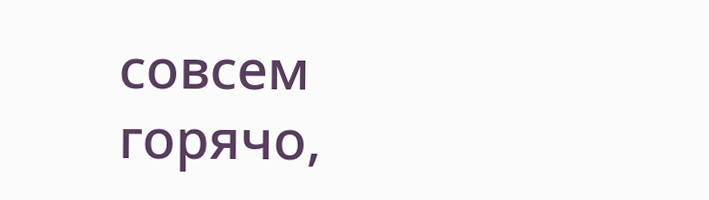совсем горячо,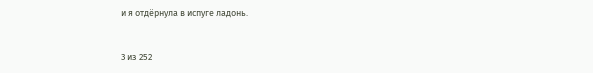и я отдёрнула в испуге ладонь.



3 из 252